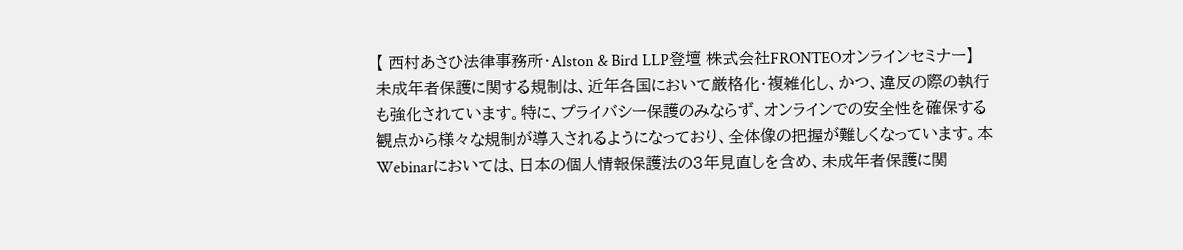【 西村あさひ法律事務所・Alston & Bird LLP登壇 株式会社FRONTEOオンラインセミナー】
未成年者保護に関する規制は、近年各国において厳格化・複雑化し、かつ、違反の際の執行も強化されています。特に、プライバシー保護のみならず、オンラインでの安全性を確保する観点から様々な規制が導入されるようになっており、全体像の把握が難しくなっています。本Webinarにおいては、日本の個人情報保護法の3年見直しを含め、未成年者保護に関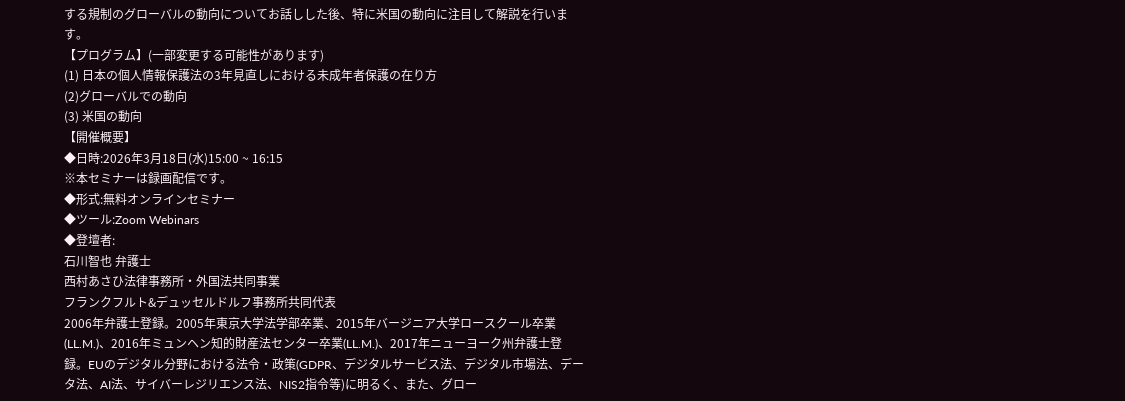する規制のグローバルの動向についてお話しした後、特に米国の動向に注目して解説を行います。
【プログラム】(一部変更する可能性があります)
(1) 日本の個人情報保護法の3年見直しにおける未成年者保護の在り方
(2)グローバルでの動向
(3) 米国の動向
【開催概要】
◆日時:2026年3月18日(水)15:00 ~ 16:15
※本セミナーは録画配信です。
◆形式:無料オンラインセミナー
◆ツール:Zoom Webinars
◆登壇者:
石川智也 弁護士
西村あさひ法律事務所・外国法共同事業
フランクフルト&デュッセルドルフ事務所共同代表
2006年弁護士登録。2005年東京大学法学部卒業、2015年バージニア大学ロースクール卒業(LL.M.)、2016年ミュンヘン知的財産法センター卒業(LL.M.)、2017年ニューヨーク州弁護士登録。EUのデジタル分野における法令・政策(GDPR、デジタルサービス法、デジタル市場法、データ法、AI法、サイバーレジリエンス法、NIS2指令等)に明るく、また、グロー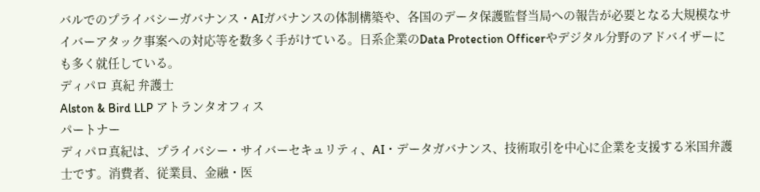バルでのプライバシーガバナンス・AIガバナンスの体制構築や、各国のデータ保護監督当局への報告が必要となる大規模なサイバーアタック事案への対応等を数多く手がけている。日系企業のData Protection Officerやデジタル分野のアドバイザーにも多く就任している。
ディパロ 真紀 弁護士
Alston & Bird LLP アトランタオフィス
パートナー
ディパロ真紀は、プライバシー・サイバーセキュリティ、AI・データガバナンス、技術取引を中心に企業を支援する米国弁護士です。消費者、従業員、金融・医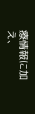療情報に加え、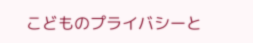こどものプライバシーと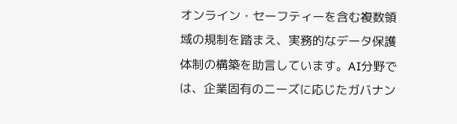オンライン・セーフティーを含む複数領域の規制を踏まえ、実務的なデータ保護体制の構築を助言しています。AI分野では、企業固有のニーズに応じたガバナン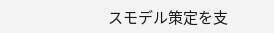スモデル策定を支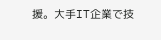援。大手IT企業で技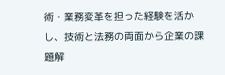術・業務変革を担った経験を活かし、技術と法務の両面から企業の課題解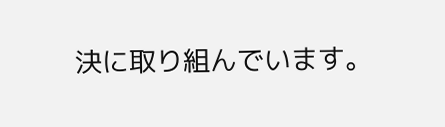決に取り組んでいます。